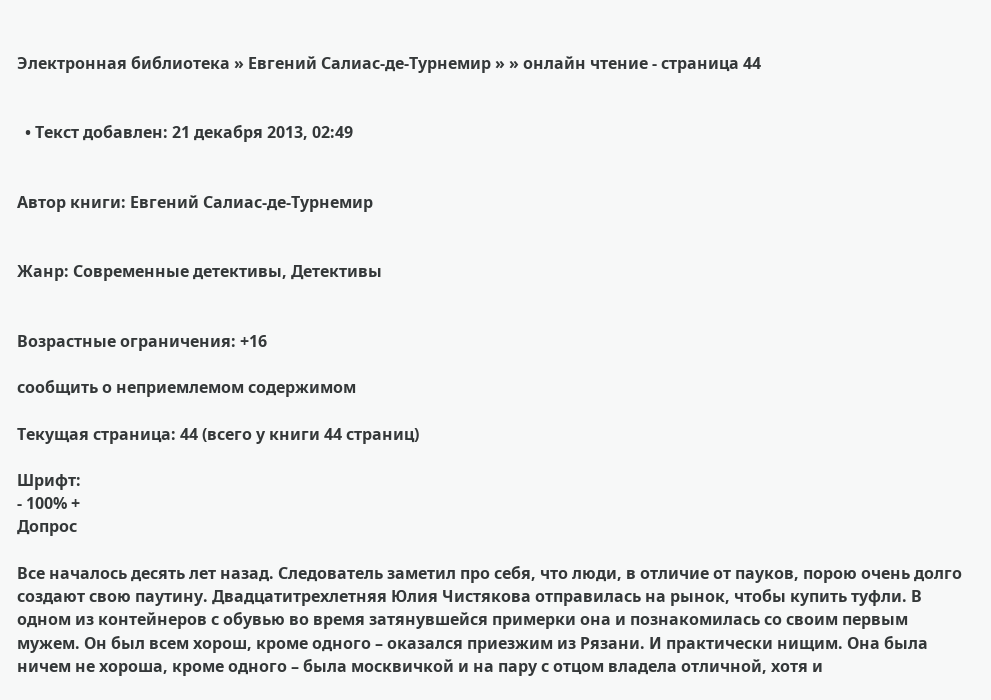Электронная библиотека » Евгений Салиас-де-Турнемир » » онлайн чтение - страница 44


  • Текст добавлен: 21 декабря 2013, 02:49


Автор книги: Евгений Салиас-де-Турнемир


Жанр: Современные детективы, Детективы


Возрастные ограничения: +16

сообщить о неприемлемом содержимом

Текущая страница: 44 (всего у книги 44 страниц)

Шрифт:
- 100% +
Допрос

Все началось десять лет назад. Следователь заметил про себя, что люди, в отличие от пауков, порою очень долго создают свою паутину. Двадцатитрехлетняя Юлия Чистякова отправилась на рынок, чтобы купить туфли. В одном из контейнеров с обувью во время затянувшейся примерки она и познакомилась со своим первым мужем. Он был всем хорош, кроме одного – оказался приезжим из Рязани. И практически нищим. Она была ничем не хороша, кроме одного – была москвичкой и на пару с отцом владела отличной, хотя и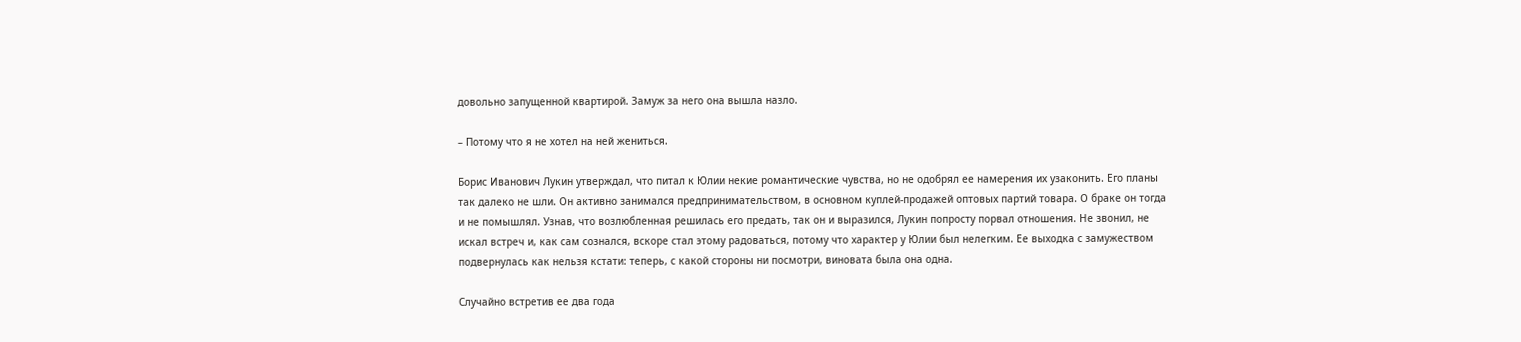довольно запущенной квартирой. Замуж за него она вышла назло.

– Потому что я не хотел на ней жениться.

Борис Иванович Лукин утверждал, что питал к Юлии некие романтические чувства, но не одобрял ее намерения их узаконить. Его планы так далеко не шли. Он активно занимался предпринимательством, в основном куплей-продажей оптовых партий товара. О браке он тогда и не помышлял. Узнав, что возлюбленная решилась его предать, так он и выразился, Лукин попросту порвал отношения. Не звонил, не искал встреч и, как сам сознался, вскоре стал этому радоваться, потому что характер у Юлии был нелегким. Ее выходка с замужеством подвернулась как нельзя кстати: теперь, с какой стороны ни посмотри, виновата была она одна.

Случайно встретив ее два года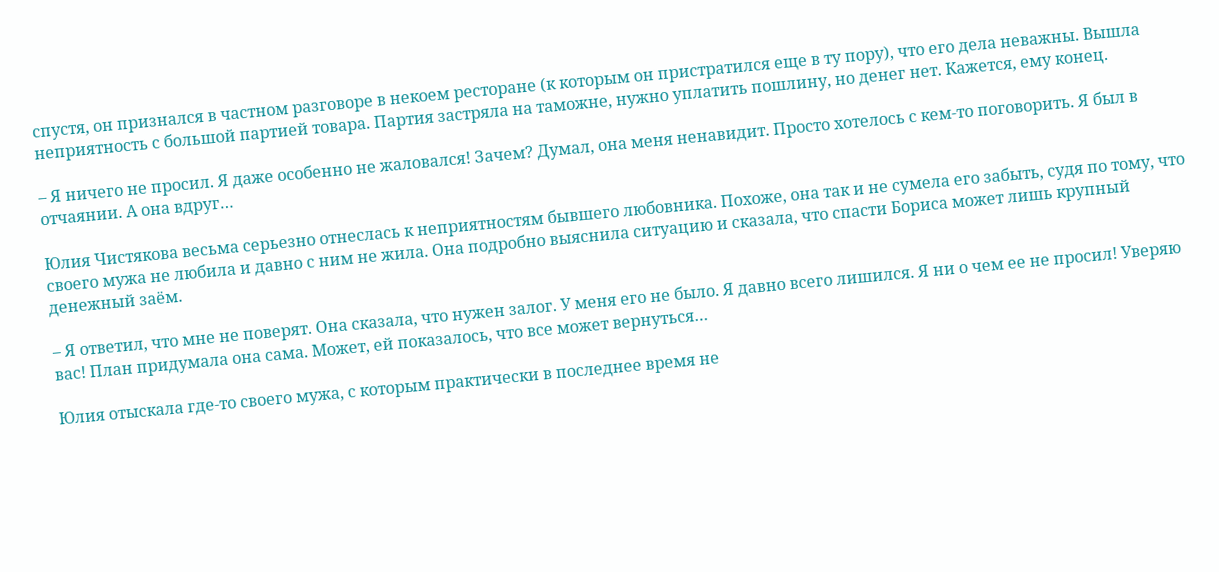спустя, он признался в частном разговоре в некоем ресторане (к которым он пристратился еще в ту пору), что его дела неважны. Вышла неприятность с большой партией товара. Партия застряла на таможне, нужно уплатить пошлину, но денег нет. Кажется, ему конец.

– Я ничего не просил. Я даже особенно не жаловался! Зачем? Думал, она меня ненавидит. Просто хотелось с кем-то поговорить. Я был в отчаянии. А она вдруг…

Юлия Чистякова весьма серьезно отнеслась к неприятностям бывшего любовника. Похоже, она так и не сумела его забыть, судя по тому, что своего мужа не любила и давно с ним не жила. Она подробно выяснила ситуацию и сказала, что спасти Бориса может лишь крупный денежный заём.

– Я ответил, что мне не поверят. Она сказала, что нужен залог. У меня его не было. Я давно всего лишился. Я ни о чем ее не просил! Уверяю вас! План придумала она сама. Может, ей показалось, что все может вернуться…

Юлия отыскала где-то своего мужа, с которым практически в последнее время не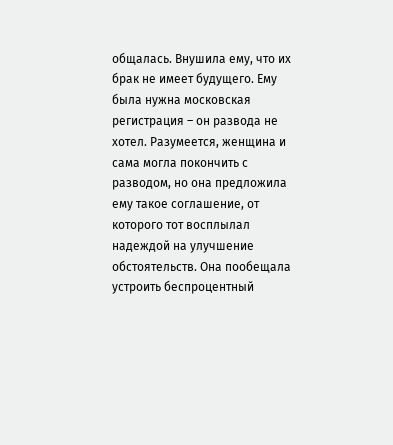общалась. Внушила ему, что их брак не имеет будущего. Ему была нужна московская регистрация – он развода не хотел. Разумеется, женщина и сама могла покончить с разводом, но она предложила ему такое соглашение, от которого тот восплылал надеждой на улучшение обстоятельств. Она пообещала устроить беспроцентный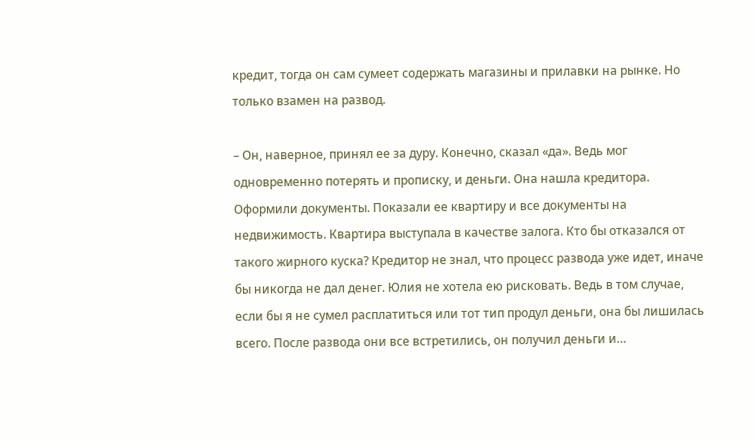кредит, тогда он сам сумеет содержать магазины и прилавки на рынке. Но только взамен на развод.

– Он, наверное, принял ее за дуру. Конечно, сказал «да». Ведь мог одновременно потерять и прописку, и деньги. Она нашла кредитора. Оформили документы. Показали ее квартиру и все документы на недвижимость. Квартира выступала в качестве залога. Кто бы отказался от такого жирного куска? Кредитор не знал, что процесс развода уже идет, иначе бы никогда не дал денег. Юлия не хотела ею рисковать. Ведь в том случае, если бы я не сумел расплатиться или тот тип продул деньги, она бы лишилась всего. После развода они все встретились, он получил деньги и…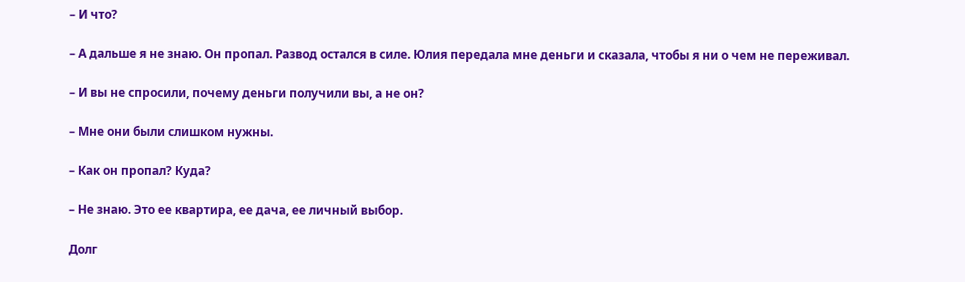– И что?

– А дальше я не знаю. Он пропал. Развод остался в силе. Юлия передала мне деньги и сказала, чтобы я ни о чем не переживал.

– И вы не спросили, почему деньги получили вы, а не он?

– Мне они были слишком нужны.

– Как он пропал? Куда?

– Не знаю. Это ее квартира, ее дача, ее личный выбор.

Долг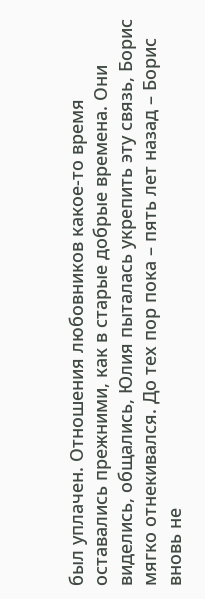был уплачен. Отношения любовников какое-то время оставались прежними, как в старые добрые времена. Они виделись, общались, Юлия пыталась укрепить эту связь, Борис мягко отнекивался. До тех пор пока – пять лет назад – Борис вновь не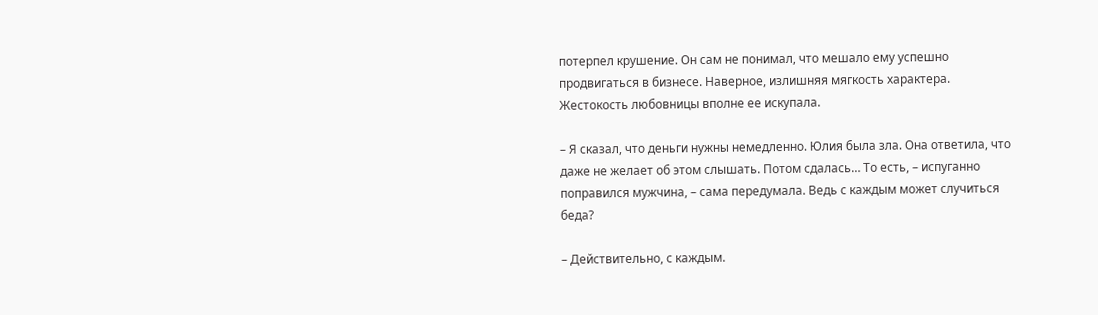потерпел крушение. Он сам не понимал, что мешало ему успешно продвигаться в бизнесе. Наверное, излишняя мягкость характера. Жестокость любовницы вполне ее искупала.

– Я сказал, что деньги нужны немедленно. Юлия была зла. Она ответила, что даже не желает об этом слышать. Потом сдалась… То есть, – испуганно поправился мужчина, – сама передумала. Ведь с каждым может случиться беда?

– Действительно, с каждым.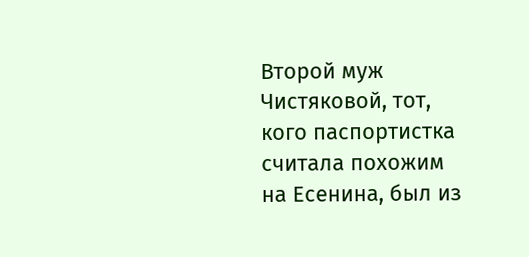Второй муж Чистяковой, тот, кого паспортистка считала похожим на Есенина, был из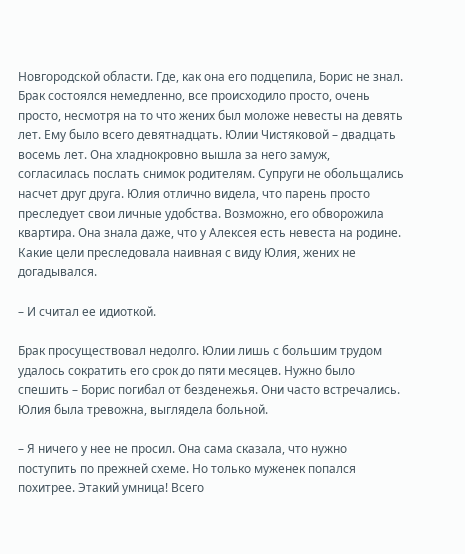Новгородской области. Где, как она его подцепила, Борис не знал. Брак состоялся немедленно, все происходило просто, очень просто, несмотря на то что жених был моложе невесты на девять лет. Ему было всего девятнадцать. Юлии Чистяковой – двадцать восемь лет. Она хладнокровно вышла за него замуж, согласилась послать снимок родителям. Супруги не обольщались насчет друг друга. Юлия отлично видела, что парень просто преследует свои личные удобства. Возможно, его обворожила квартира. Она знала даже, что у Алексея есть невеста на родине. Какие цели преследовала наивная с виду Юлия, жених не догадывался.

– И считал ее идиоткой.

Брак просуществовал недолго. Юлии лишь с большим трудом удалось сократить его срок до пяти месяцев. Нужно было спешить – Борис погибал от безденежья. Они часто встречались. Юлия была тревожна, выглядела больной.

– Я ничего у нее не просил. Она сама сказала, что нужно поступить по прежней схеме. Но только муженек попался похитрее. Этакий умница! Всего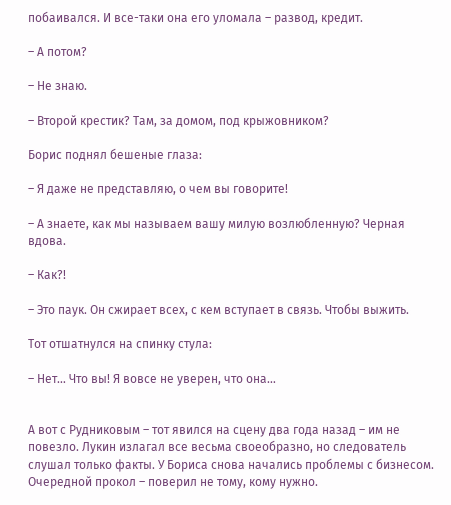побаивался. И все-таки она его уломала – развод, кредит.

– А потом?

– Не знаю.

– Второй крестик? Там, за домом, под крыжовником?

Борис поднял бешеные глаза:

– Я даже не представляю, о чем вы говорите!

– А знаете, как мы называем вашу милую возлюбленную? Черная вдова.

– Как?!

– Это паук. Он сжирает всех, с кем вступает в связь. Чтобы выжить.

Тот отшатнулся на спинку стула:

– Нет… Что вы! Я вовсе не уверен, что она…


А вот с Рудниковым – тот явился на сцену два года назад – им не повезло. Лукин излагал все весьма своеобразно, но следователь слушал только факты. У Бориса снова начались проблемы с бизнесом. Очередной прокол – поверил не тому, кому нужно.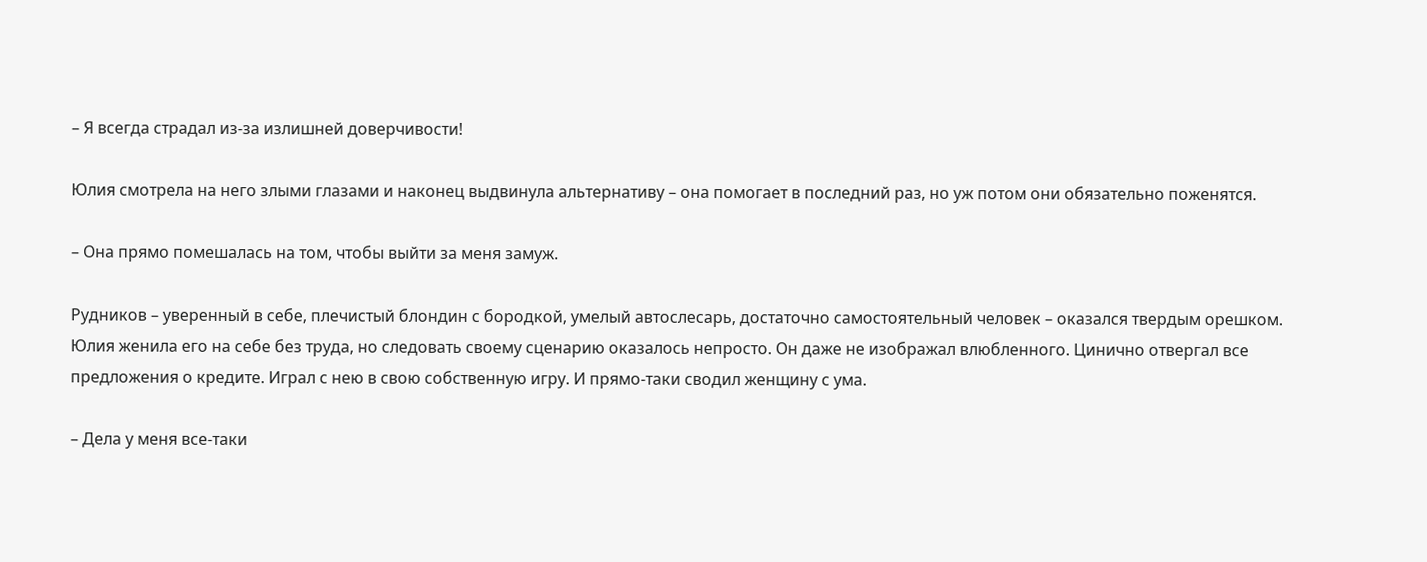– Я всегда страдал из-за излишней доверчивости!

Юлия смотрела на него злыми глазами и наконец выдвинула альтернативу – она помогает в последний раз, но уж потом они обязательно поженятся.

– Она прямо помешалась на том, чтобы выйти за меня замуж.

Рудников – уверенный в себе, плечистый блондин с бородкой, умелый автослесарь, достаточно самостоятельный человек – оказался твердым орешком. Юлия женила его на себе без труда, но следовать своему сценарию оказалось непросто. Он даже не изображал влюбленного. Цинично отвергал все предложения о кредите. Играл с нею в свою собственную игру. И прямо-таки сводил женщину с ума.

– Дела у меня все-таки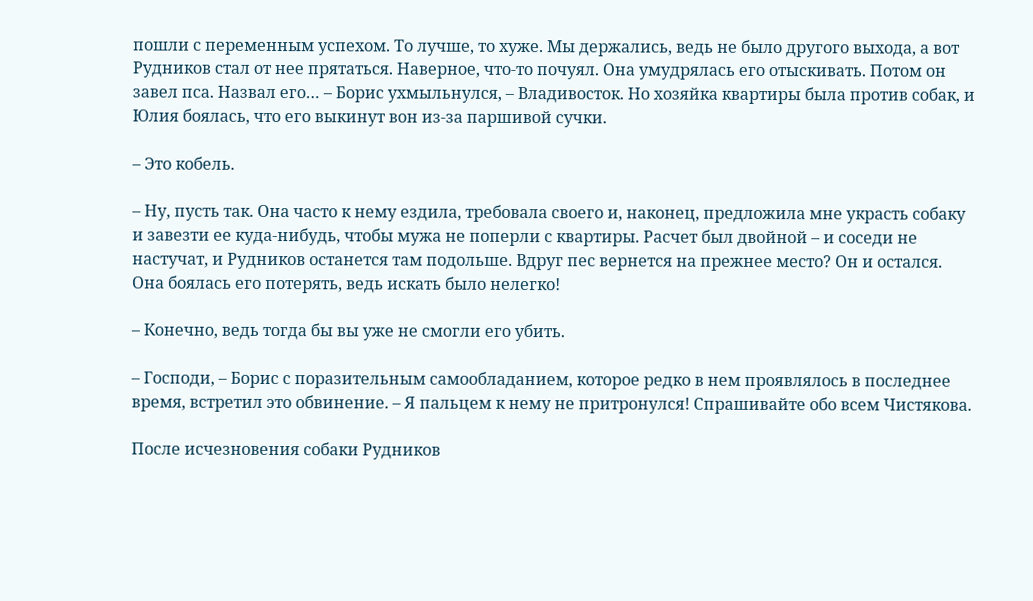пошли с переменным успехом. То лучше, то хуже. Мы держались, ведь не было другого выхода, а вот Рудников стал от нее прятаться. Наверное, что-то почуял. Она умудрялась его отыскивать. Потом он завел пса. Назвал его… – Борис ухмыльнулся, – Владивосток. Но хозяйка квартиры была против собак, и Юлия боялась, что его выкинут вон из-за паршивой сучки.

– Это кобель.

– Ну, пусть так. Она часто к нему ездила, требовала своего и, наконец, предложила мне украсть собаку и завезти ее куда-нибудь, чтобы мужа не поперли с квартиры. Расчет был двойной – и соседи не настучат, и Рудников останется там подольше. Вдруг пес вернется на прежнее место? Он и остался. Она боялась его потерять, ведь искать было нелегко!

– Конечно, ведь тогда бы вы уже не смогли его убить.

– Господи, – Борис с поразительным самообладанием, которое редко в нем проявлялось в последнее время, встретил это обвинение. – Я пальцем к нему не притронулся! Спрашивайте обо всем Чистякова.

После исчезновения собаки Рудников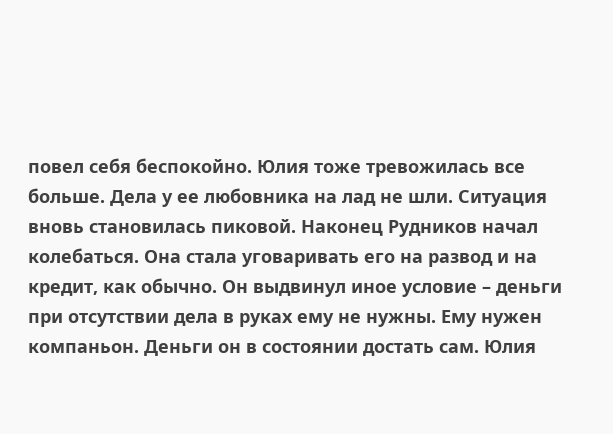повел себя беспокойно. Юлия тоже тревожилась все больше. Дела у ее любовника на лад не шли. Ситуация вновь становилась пиковой. Наконец Рудников начал колебаться. Она стала уговаривать его на развод и на кредит, как обычно. Он выдвинул иное условие – деньги при отсутствии дела в руках ему не нужны. Ему нужен компаньон. Деньги он в состоянии достать сам. Юлия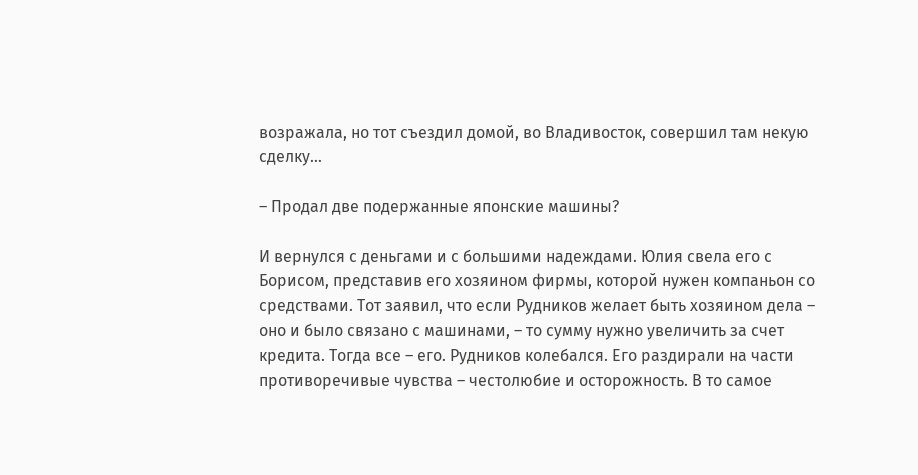возражала, но тот съездил домой, во Владивосток, совершил там некую сделку…

– Продал две подержанные японские машины?

И вернулся с деньгами и с большими надеждами. Юлия свела его с Борисом, представив его хозяином фирмы, которой нужен компаньон со средствами. Тот заявил, что если Рудников желает быть хозяином дела – оно и было связано с машинами, – то сумму нужно увеличить за счет кредита. Тогда все – его. Рудников колебался. Его раздирали на части противоречивые чувства – честолюбие и осторожность. В то самое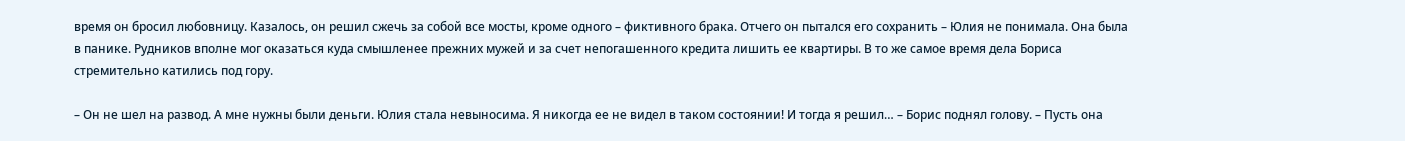время он бросил любовницу. Казалось, он решил сжечь за собой все мосты, кроме одного – фиктивного брака. Отчего он пытался его сохранить – Юлия не понимала. Она была в панике. Рудников вполне мог оказаться куда смышленее прежних мужей и за счет непогашенного кредита лишить ее квартиры. В то же самое время дела Бориса стремительно катились под гору.

– Он не шел на развод. А мне нужны были деньги. Юлия стала невыносима. Я никогда ее не видел в таком состоянии! И тогда я решил… – Борис поднял голову. – Пусть она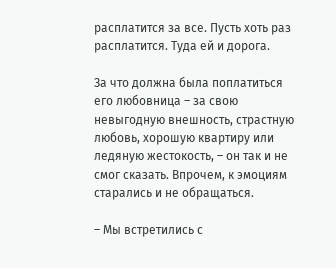расплатится за все. Пусть хоть раз расплатится. Туда ей и дорога.

За что должна была поплатиться его любовница – за свою невыгодную внешность, страстную любовь, хорошую квартиру или ледяную жестокость, – он так и не смог сказать. Впрочем, к эмоциям старались и не обращаться.

– Мы встретились с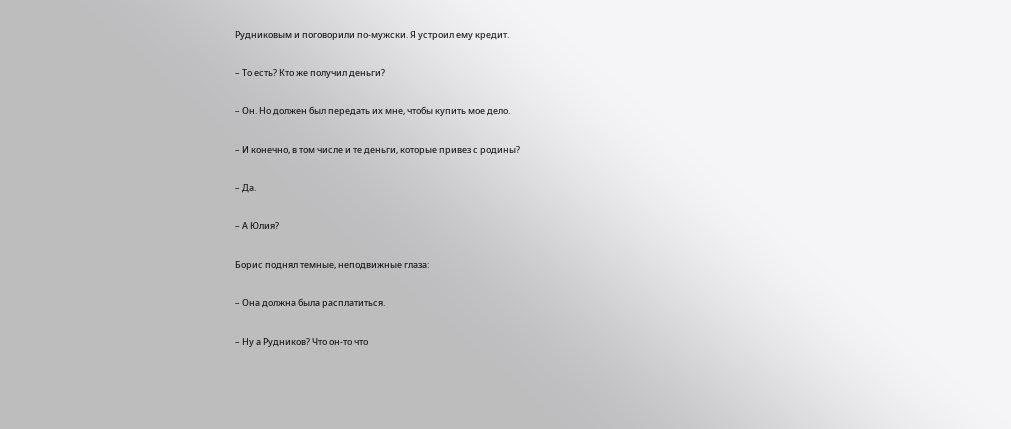Рудниковым и поговорили по-мужски. Я устроил ему кредит.

– То есть? Кто же получил деньги?

– Он. Но должен был передать их мне, чтобы купить мое дело.

– И конечно, в том числе и те деньги, которые привез с родины?

– Да.

– А Юлия?

Борис поднял темные, неподвижные глаза:

– Она должна была расплатиться.

– Ну а Рудников? Что он-то что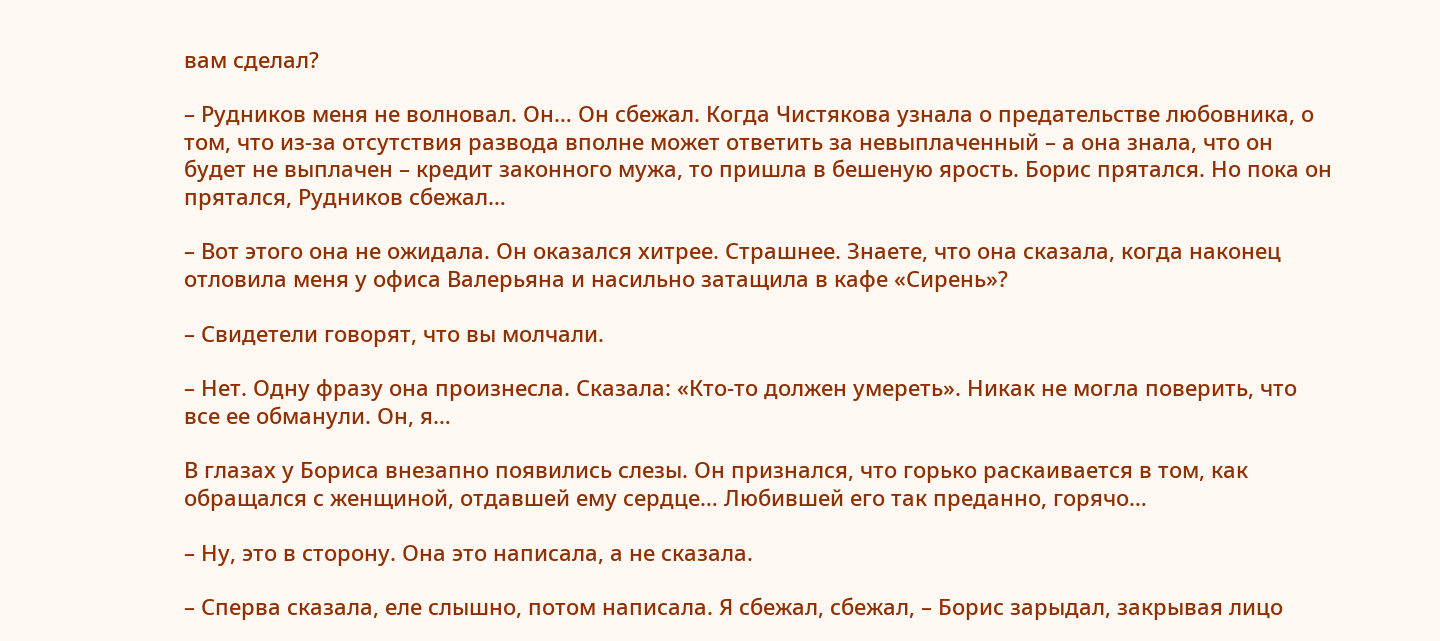вам сделал?

– Рудников меня не волновал. Он… Он сбежал. Когда Чистякова узнала о предательстве любовника, о том, что из-за отсутствия развода вполне может ответить за невыплаченный – а она знала, что он будет не выплачен – кредит законного мужа, то пришла в бешеную ярость. Борис прятался. Но пока он прятался, Рудников сбежал…

– Вот этого она не ожидала. Он оказался хитрее. Страшнее. Знаете, что она сказала, когда наконец отловила меня у офиса Валерьяна и насильно затащила в кафе «Сирень»?

– Свидетели говорят, что вы молчали.

– Нет. Одну фразу она произнесла. Сказала: «Кто-то должен умереть». Никак не могла поверить, что все ее обманули. Он, я…

В глазах у Бориса внезапно появились слезы. Он признался, что горько раскаивается в том, как обращался с женщиной, отдавшей ему сердце… Любившей его так преданно, горячо…

– Ну, это в сторону. Она это написала, а не сказала.

– Сперва сказала, еле слышно, потом написала. Я сбежал, сбежал, – Борис зарыдал, закрывая лицо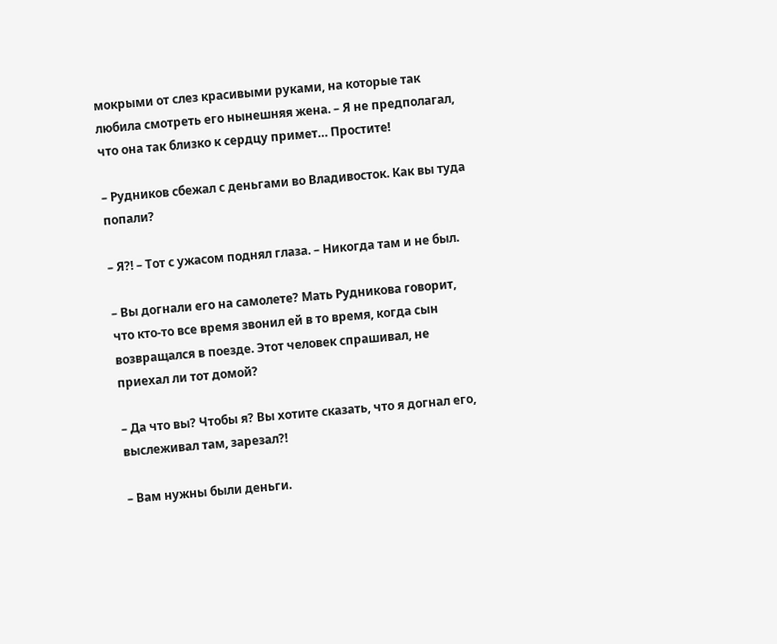мокрыми от слез красивыми руками, на которые так любила смотреть его нынешняя жена. – Я не предполагал, что она так близко к сердцу примет… Простите!

– Рудников сбежал с деньгами во Владивосток. Как вы туда попали?

– Я?! – Тот с ужасом поднял глаза. – Никогда там и не был.

– Вы догнали его на самолете? Мать Рудникова говорит, что кто-то все время звонил ей в то время, когда сын возвращался в поезде. Этот человек спрашивал, не приехал ли тот домой?

– Да что вы? Чтобы я? Вы хотите сказать, что я догнал его, выслеживал там, зарезал?!

– Вам нужны были деньги.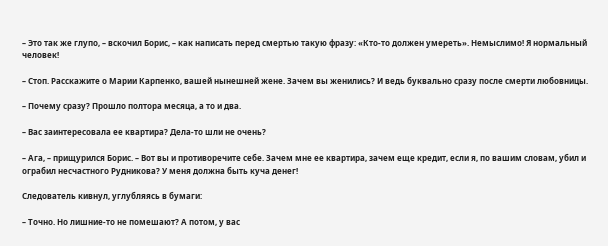– Это так же глупо, – вскочил Борис, – как написать перед смертью такую фразу: «Кто-то должен умереть». Немыслимо! Я нормальный человек!

– Стоп. Расскажите о Марии Карпенко, вашей нынешней жене. Зачем вы женились? И ведь буквально сразу после смерти любовницы.

– Почему сразу? Прошло полтора месяца, а то и два.

– Вас заинтересовала ее квартира? Дела-то шли не очень?

– Ага, – прищурился Борис. – Вот вы и противоречите себе. Зачем мне ее квартира, зачем еще кредит, если я, по вашим словам, убил и ограбил несчастного Рудникова? У меня должна быть куча денег!

Следователь кивнул, углубляясь в бумаги:

– Точно. Но лишние-то не помешают? А потом, у вас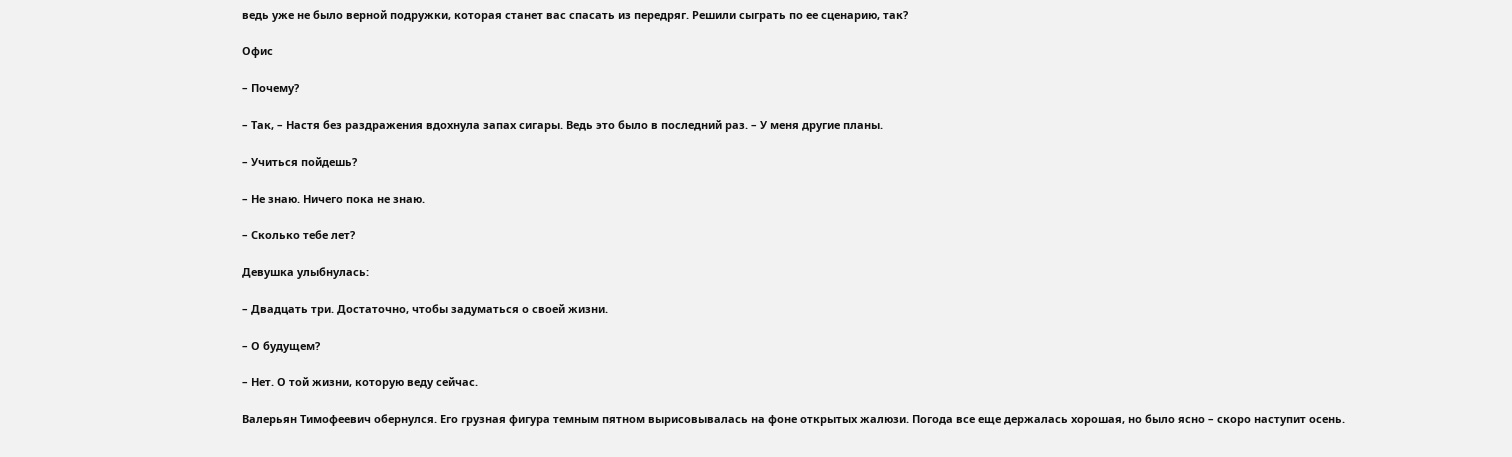ведь уже не было верной подружки, которая станет вас спасать из передряг. Решили сыграть по ее сценарию, так?

Офис

– Почему?

– Так, – Настя без раздражения вдохнула запах сигары. Ведь это было в последний раз. – У меня другие планы.

– Учиться пойдешь?

– Не знаю. Ничего пока не знаю.

– Сколько тебе лет?

Девушка улыбнулась:

– Двадцать три. Достаточно, чтобы задуматься о своей жизни.

– О будущем?

– Нет. О той жизни, которую веду сейчас.

Валерьян Тимофеевич обернулся. Его грузная фигура темным пятном вырисовывалась на фоне открытых жалюзи. Погода все еще держалась хорошая, но было ясно – скоро наступит осень.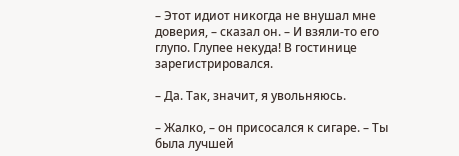– Этот идиот никогда не внушал мне доверия, – сказал он. – И взяли-то его глупо. Глупее некуда! В гостинице зарегистрировался.

– Да. Так, значит, я увольняюсь.

– Жалко, – он присосался к сигаре. – Ты была лучшей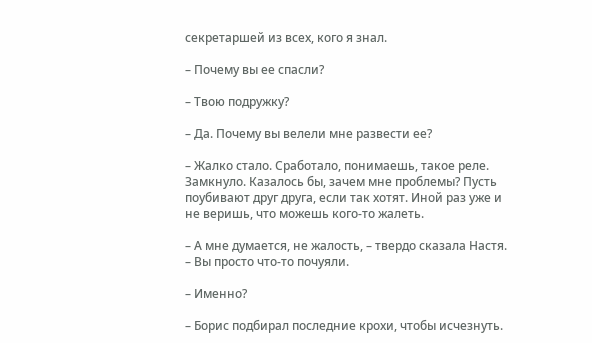секретаршей из всех, кого я знал.

– Почему вы ее спасли?

– Твою подружку?

– Да. Почему вы велели мне развести ее?

– Жалко стало. Сработало, понимаешь, такое реле. Замкнуло. Казалось бы, зачем мне проблемы? Пусть поубивают друг друга, если так хотят. Иной раз уже и не веришь, что можешь кого-то жалеть.

– А мне думается, не жалость, – твердо сказала Настя. – Вы просто что-то почуяли.

– Именно?

– Борис подбирал последние крохи, чтобы исчезнуть.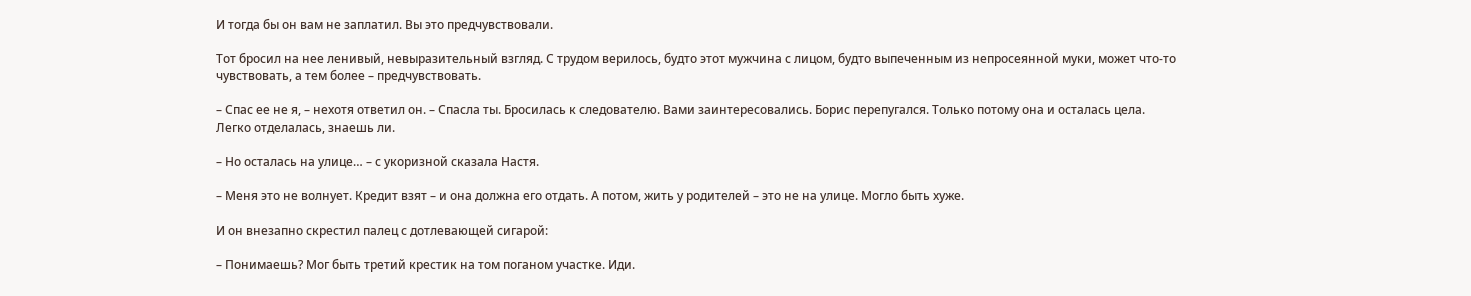И тогда бы он вам не заплатил. Вы это предчувствовали.

Тот бросил на нее ленивый, невыразительный взгляд. С трудом верилось, будто этот мужчина с лицом, будто выпеченным из непросеянной муки, может что-то чувствовать, а тем более – предчувствовать.

– Спас ее не я, – нехотя ответил он. – Спасла ты. Бросилась к следователю. Вами заинтересовались. Борис перепугался. Только потому она и осталась цела. Легко отделалась, знаешь ли.

– Но осталась на улице… – с укоризной сказала Настя.

– Меня это не волнует. Кредит взят – и она должна его отдать. А потом, жить у родителей – это не на улице. Могло быть хуже.

И он внезапно скрестил палец с дотлевающей сигарой:

– Понимаешь? Мог быть третий крестик на том поганом участке. Иди.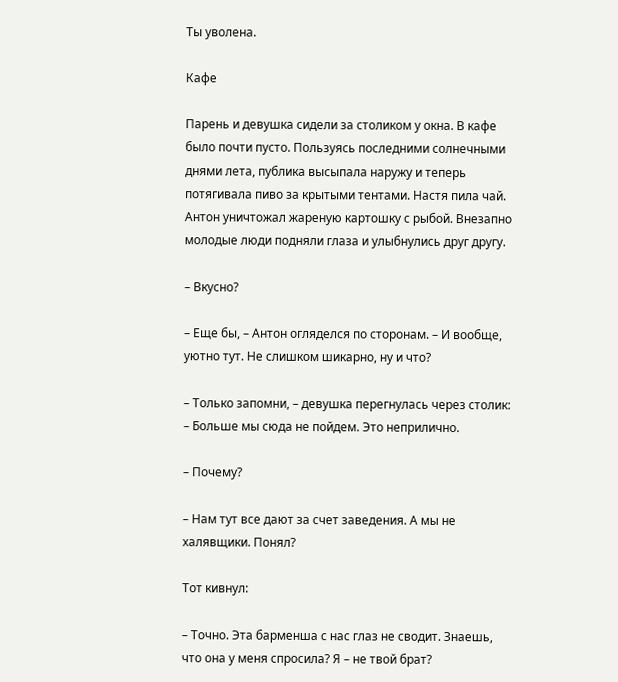Ты уволена.

Кафе

Парень и девушка сидели за столиком у окна. В кафе было почти пусто. Пользуясь последними солнечными днями лета, публика высыпала наружу и теперь потягивала пиво за крытыми тентами. Настя пила чай. Антон уничтожал жареную картошку с рыбой. Внезапно молодые люди подняли глаза и улыбнулись друг другу.

– Вкусно?

– Еще бы, – Антон огляделся по сторонам. – И вообще, уютно тут. Не слишком шикарно, ну и что?

– Только запомни, – девушка перегнулась через столик: – Больше мы сюда не пойдем. Это неприлично.

– Почему?

– Нам тут все дают за счет заведения. А мы не халявщики. Понял?

Тот кивнул:

– Точно. Эта барменша с нас глаз не сводит. Знаешь, что она у меня спросила? Я – не твой брат?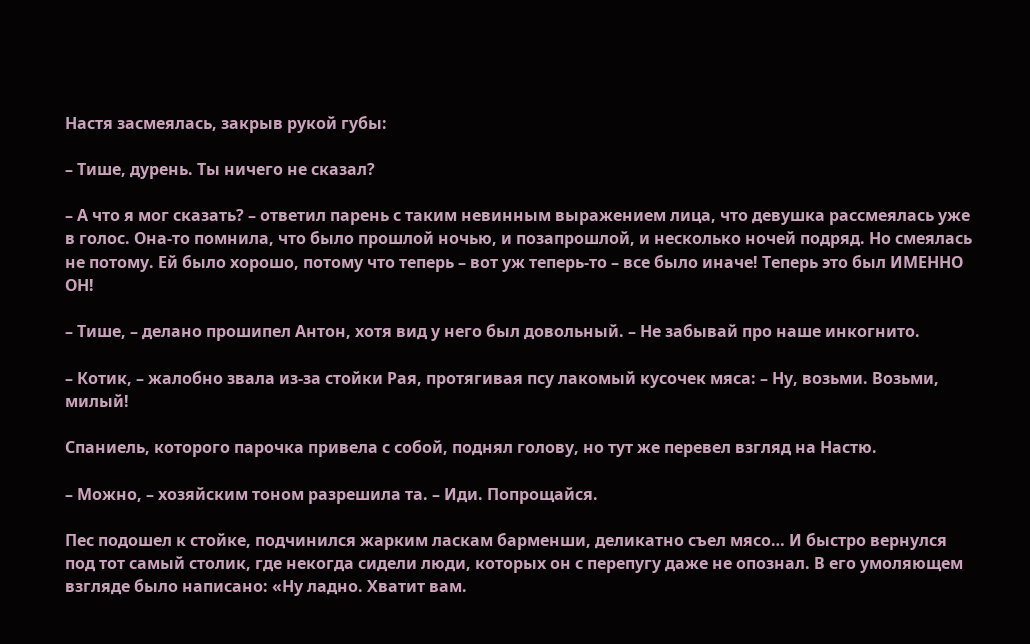Настя засмеялась, закрыв рукой губы:

– Тише, дурень. Ты ничего не сказал?

– А что я мог сказать? – ответил парень с таким невинным выражением лица, что девушка рассмеялась уже в голос. Она-то помнила, что было прошлой ночью, и позапрошлой, и несколько ночей подряд. Но смеялась не потому. Ей было хорошо, потому что теперь – вот уж теперь-то – все было иначе! Теперь это был ИМЕННО ОН!

– Тише, – делано прошипел Антон, хотя вид у него был довольный. – Не забывай про наше инкогнито.

– Котик, – жалобно звала из-за стойки Рая, протягивая псу лакомый кусочек мяса: – Ну, возьми. Возьми, милый!

Спаниель, которого парочка привела с собой, поднял голову, но тут же перевел взгляд на Настю.

– Можно, – хозяйским тоном разрешила та. – Иди. Попрощайся.

Пес подошел к стойке, подчинился жарким ласкам барменши, деликатно съел мясо… И быстро вернулся под тот самый столик, где некогда сидели люди, которых он с перепугу даже не опознал. В его умоляющем взгляде было написано: «Ну ладно. Хватит вам.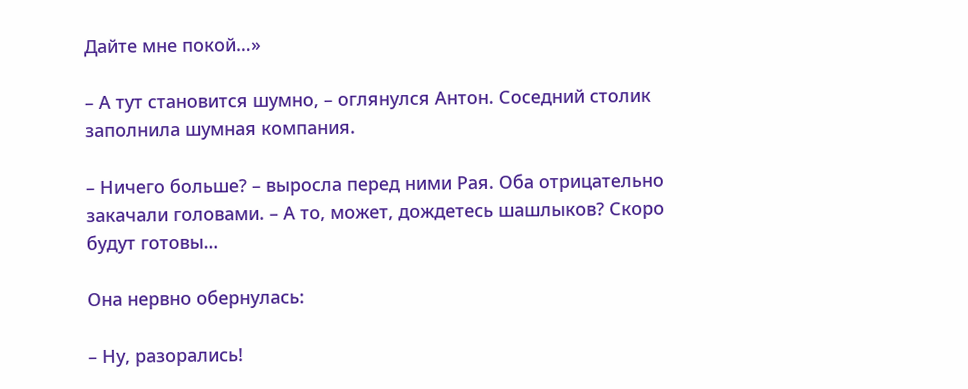Дайте мне покой…»

– А тут становится шумно, – оглянулся Антон. Соседний столик заполнила шумная компания.

– Ничего больше? – выросла перед ними Рая. Оба отрицательно закачали головами. – А то, может, дождетесь шашлыков? Скоро будут готовы…

Она нервно обернулась:

– Ну, разорались!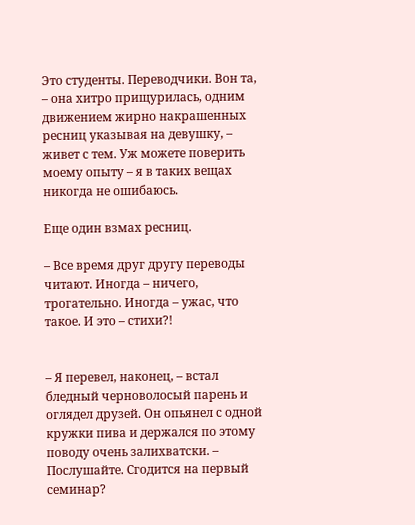Это студенты. Переводчики. Вон та, – она хитро прищурилась, одним движением жирно накрашенных ресниц указывая на девушку, – живет с тем. Уж можете поверить моему опыту – я в таких вещах никогда не ошибаюсь.

Еще один взмах ресниц.

– Все время друг другу переводы читают. Иногда – ничего, трогательно. Иногда – ужас, что такое. И это – стихи?!


– Я перевел, наконец, – встал бледный черноволосый парень и оглядел друзей. Он опьянел с одной кружки пива и держался по этому поводу очень залихватски. – Послушайте. Сгодится на первый семинар?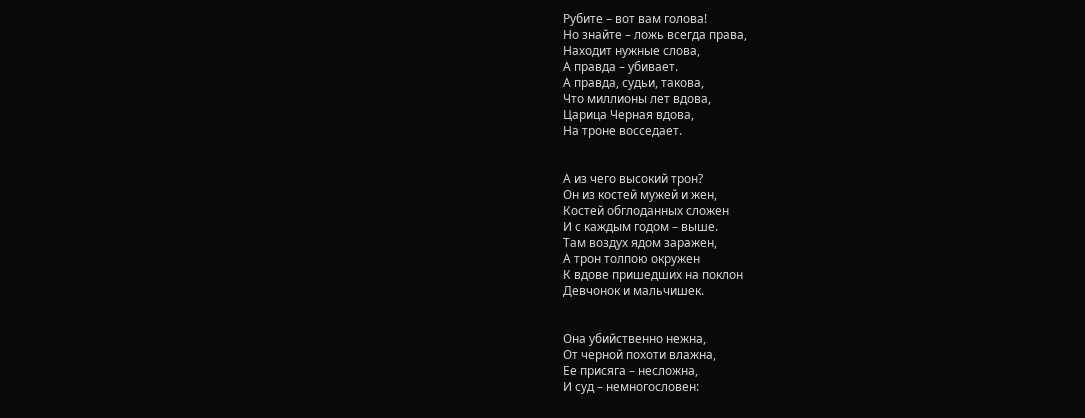Рубите – вот вам голова!
Но знайте – ложь всегда права,
Находит нужные слова,
А правда – убивает.
А правда, судьи, такова,
Что миллионы лет вдова,
Царица Черная вдова,
На троне восседает.


А из чего высокий трон?
Он из костей мужей и жен,
Костей обглоданных сложен
И с каждым годом – выше.
Там воздух ядом заражен,
А трон толпою окружен
К вдове пришедших на поклон
Девчонок и мальчишек.


Она убийственно нежна,
От черной похоти влажна,
Ее присяга – несложна,
И суд – немногословен: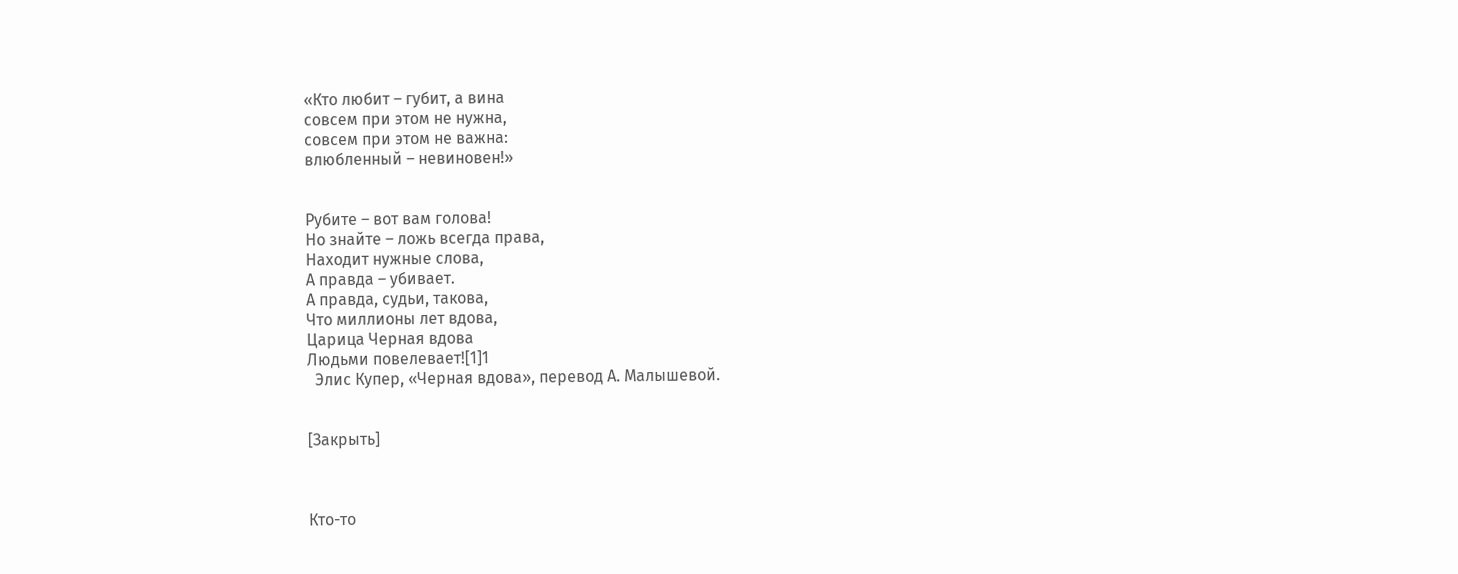«Кто любит – губит, а вина
совсем при этом не нужна,
совсем при этом не важна:
влюбленный – невиновен!»


Рубите – вот вам голова!
Но знайте – ложь всегда права,
Находит нужные слова,
А правда – убивает.
А правда, судьи, такова,
Что миллионы лет вдова,
Царица Черная вдова
Людьми повелевает![1]1
  Элис Купер, «Черная вдова», перевод А. Малышевой.


[Закрыть]



Кто-то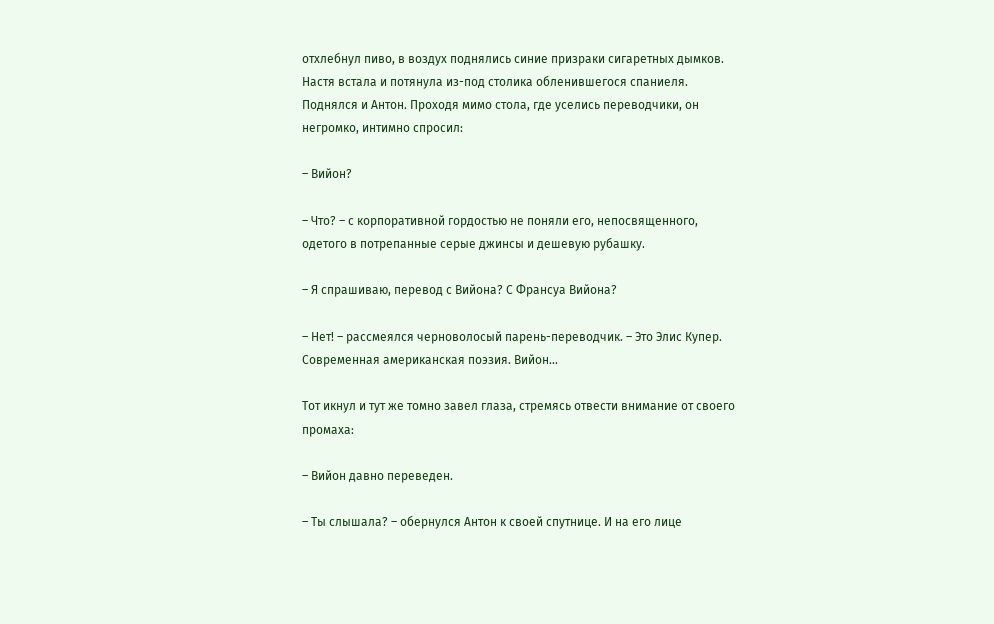отхлебнул пиво, в воздух поднялись синие призраки сигаретных дымков. Настя встала и потянула из-под столика обленившегося спаниеля. Поднялся и Антон. Проходя мимо стола, где уселись переводчики, он негромко, интимно спросил:

– Вийон?

– Что? – с корпоративной гордостью не поняли его, непосвященного, одетого в потрепанные серые джинсы и дешевую рубашку.

– Я спрашиваю, перевод с Вийона? С Франсуа Вийона?

– Нет! – рассмеялся черноволосый парень-переводчик. – Это Элис Купер. Современная американская поэзия. Вийон…

Тот икнул и тут же томно завел глаза, стремясь отвести внимание от своего промаха:

– Вийон давно переведен.

– Ты слышала? – обернулся Антон к своей спутнице. И на его лице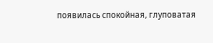появилась спокойная, глуповатая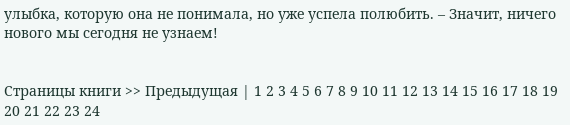улыбка, которую она не понимала, но уже успела полюбить. – Значит, ничего нового мы сегодня не узнаем!


Страницы книги >> Предыдущая | 1 2 3 4 5 6 7 8 9 10 11 12 13 14 15 16 17 18 19 20 21 22 23 24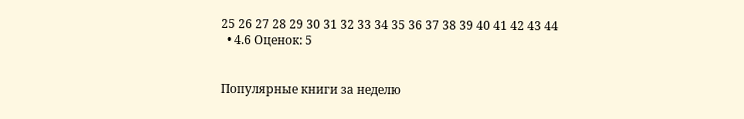25 26 27 28 29 30 31 32 33 34 35 36 37 38 39 40 41 42 43 44
  • 4.6 Оценок: 5


Популярные книги за неделю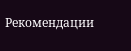Рекомендации